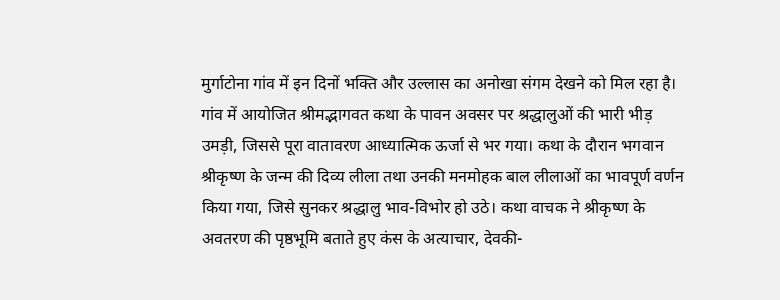मुर्गाटोना गांव में इन दिनों भक्ति और उल्लास का अनोखा संगम देखने को मिल रहा है। गांव में आयोजित श्रीमद्भागवत कथा के पावन अवसर पर श्रद्धालुओं की भारी भीड़ उमड़ी, जिससे पूरा वातावरण आध्यात्मिक ऊर्जा से भर गया। कथा के दौरान भगवान श्रीकृष्ण के जन्म की दिव्य लीला तथा उनकी मनमोहक बाल लीलाओं का भावपूर्ण वर्णन किया गया, जिसे सुनकर श्रद्धालु भाव-विभोर हो उठे। कथा वाचक ने श्रीकृष्ण के अवतरण की पृष्ठभूमि बताते हुए कंस के अत्याचार, देवकी-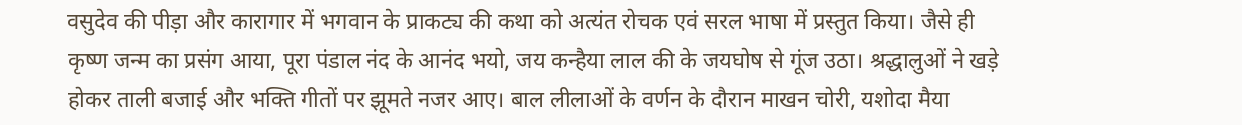वसुदेव की पीड़ा और कारागार में भगवान के प्राकट्य की कथा को अत्यंत रोचक एवं सरल भाषा में प्रस्तुत किया। जैसे ही कृष्ण जन्म का प्रसंग आया, पूरा पंडाल नंद के आनंद भयो, जय कन्हैया लाल की के जयघोष से गूंज उठा। श्रद्धालुओं ने खड़े होकर ताली बजाई और भक्ति गीतों पर झूमते नजर आए। बाल लीलाओं के वर्णन के दौरान माखन चोरी, यशोदा मैया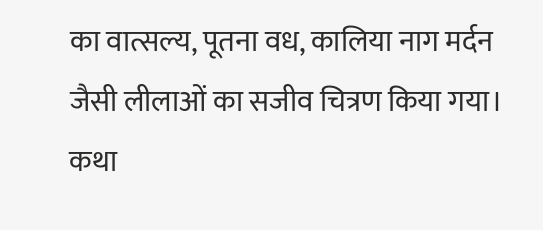का वात्सल्य, पूतना वध, कालिया नाग मर्दन जैसी लीलाओं का सजीव चित्रण किया गया। कथा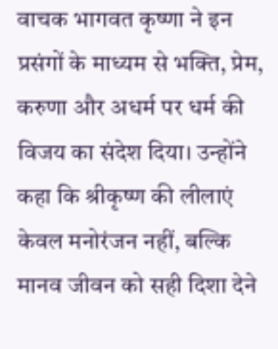वाचक भागवत कृष्णा ने इन प्रसंगों के माध्यम से भक्ति, प्रेम, करुणा और अधर्म पर धर्म की विजय का संदेश दिया। उन्होंने कहा कि श्रीकृष्ण की लीलाएं केवल मनोरंजन नहीं, बल्कि मानव जीवन को सही दिशा देने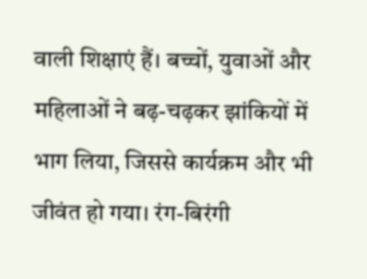वाली शिक्षाएं हैं। बच्चों, युवाओं और महिलाओं ने बढ़-चढ़कर झांकियों में भाग लिया, जिससे कार्यक्रम और भी जीवंत हो गया। रंग-बिरंगी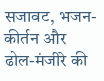सजावट, भजन-कीर्तन और ढोल-मंजीरे की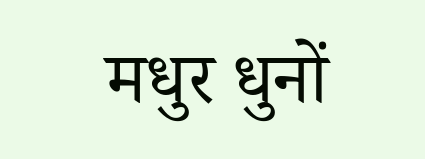मधुर धुनों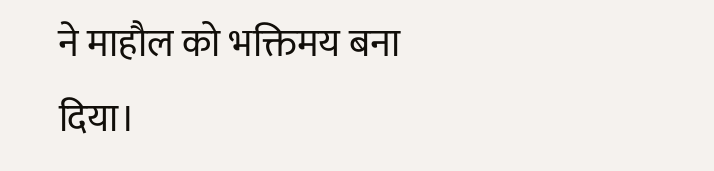ने माहौल को भक्तिमय बना दिया।